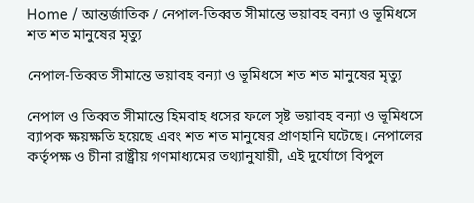Home / আন্তর্জাতিক / নেপাল-তিব্বত সীমান্তে ভয়াবহ বন্যা ও ভূমিধসে শত শত মানুষের মৃত্যু

নেপাল-তিব্বত সীমান্তে ভয়াবহ বন্যা ও ভূমিধসে শত শত মানুষের মৃত্যু

নেপাল ও তিব্বত সীমান্তে হিমবাহ ধসের ফলে সৃষ্ট ভয়াবহ বন্যা ও ভূমিধসে ব্যাপক ক্ষয়ক্ষতি হয়েছে এবং শত শত মানুষের প্রাণহানি ঘটেছে। নেপালের কর্তৃপক্ষ ও চীনা রাষ্ট্রীয় গণমাধ্যমের তথ্যানুযায়ী, এই দুর্যোগে বিপুল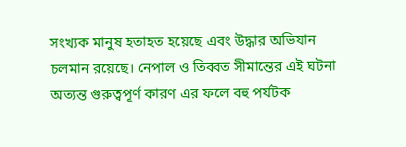সংখ্যক মানুষ হতাহত হয়েছে এবং উদ্ধার অভিযান চলমান রয়েছে। নেপাল ও তিব্বত সীমান্তের এই ঘটনা অত্যন্ত গুরুত্বপূর্ণ কারণ এর ফলে বহু পর্যটক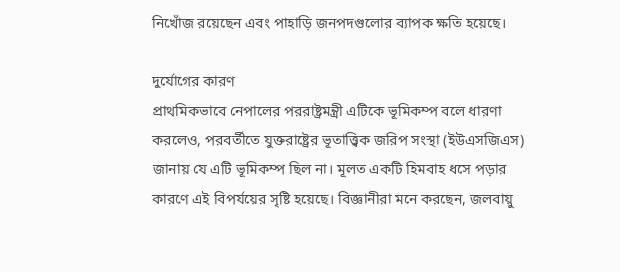নিখোঁজ রয়েছেন এবং পাহাড়ি জনপদগুলোর ব্যাপক ক্ষতি হয়েছে।

দুর্যোগের কারণ
প্রাথমিকভাবে নেপালের পররাষ্ট্রমন্ত্রী এটিকে ভূমিকম্প বলে ধারণা করলেও, পরবর্তীতে যুক্তরাষ্ট্রের ভূতাত্ত্বিক জরিপ সংস্থা (ইউএসজিএস) জানায় যে এটি ভূমিকম্প ছিল না। মূলত একটি হিমবাহ ধসে পড়ার কারণে এই বিপর্যয়ের সৃষ্টি হয়েছে। বিজ্ঞানীরা মনে করছেন, জলবায়ু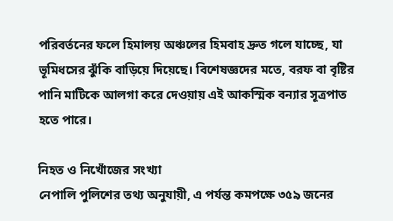পরিবর্তনের ফলে হিমালয় অঞ্চলের হিমবাহ দ্রুত গলে যাচ্ছে, যা ভূমিধসের ঝুঁকি বাড়িয়ে দিয়েছে। বিশেষজ্ঞদের মতে, বরফ বা বৃষ্টির পানি মাটিকে আলগা করে দেওয়ায় এই আকস্মিক বন্যার সূত্রপাত হতে পারে।

নিহত ও নিখোঁজের সংখ্যা
নেপালি পুলিশের তথ্য অনুযায়ী, এ পর্যন্ত কমপক্ষে ৩৫৯ জনের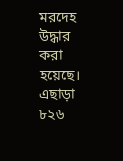মরদেহ উদ্ধার করা হয়েছে। এছাড়া ৮২৬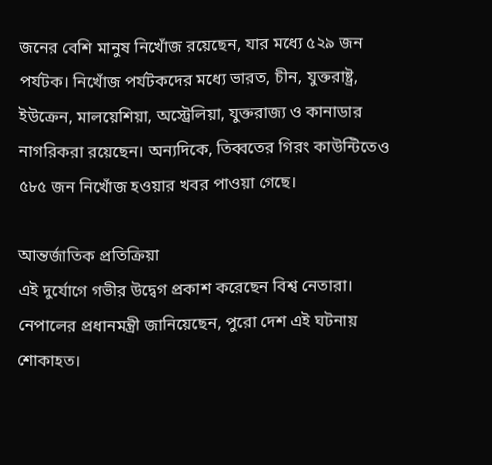জনের বেশি মানুষ নিখোঁজ রয়েছেন, যার মধ্যে ৫২৯ জন পর্যটক। নিখোঁজ পর্যটকদের মধ্যে ভারত, চীন, যুক্তরাষ্ট্র, ইউক্রেন, মালয়েশিয়া, অস্ট্রেলিয়া, যুক্তরাজ্য ও কানাডার নাগরিকরা রয়েছেন। অন্যদিকে, তিব্বতের গিরং কাউন্টিতেও ৫৮৫ জন নিখোঁজ হওয়ার খবর পাওয়া গেছে।

আন্তর্জাতিক প্রতিক্রিয়া
এই দুর্যোগে গভীর উদ্বেগ প্রকাশ করেছেন বিশ্ব নেতারা। নেপালের প্রধানমন্ত্রী জানিয়েছেন, পুরো দেশ এই ঘটনায় শোকাহত।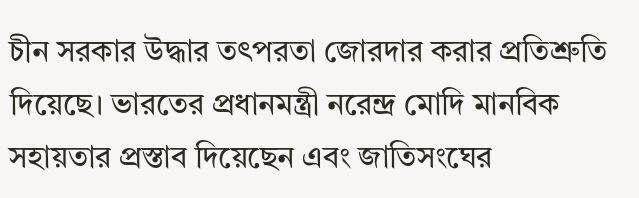চীন সরকার উদ্ধার তৎপরতা জোরদার করার প্রতিশ্রুতি দিয়েছে। ভারতের প্রধানমন্ত্রী নরেন্দ্র মোদি মানবিক সহায়তার প্রস্তাব দিয়েছেন এবং জাতিসংঘের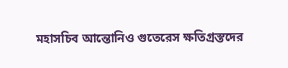মহাসচিব আন্তোনিও গুতেরেস ক্ষতিগ্রস্তদের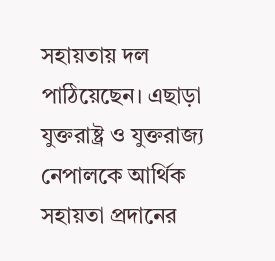সহায়তায় দল পাঠিয়েছেন। এছাড়া যুক্তরাষ্ট্র ও যুক্তরাজ্য নেপালকে আর্থিক সহায়তা প্রদানের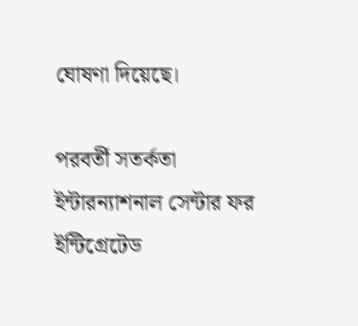ঘোষণা দিয়েছে।

পরবর্তী সতর্কতা
ইন্টারন্যাশনাল সেন্টার ফর ইন্টিগ্রেটেড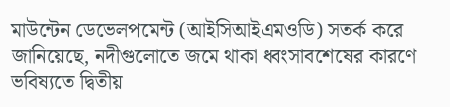মাউন্টেন ডেভেলপমেন্ট (আইসিআইএমওডি) সতর্ক করে জানিয়েছে, নদীগুলোতে জমে থাকা ধ্বংসাবশেষের কারণে ভবিষ্যতে দ্বিতীয়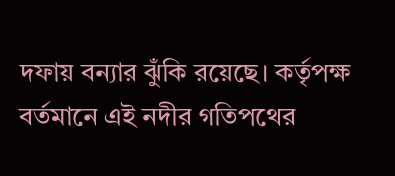দফায় বন্যার ঝুঁকি রয়েছে। কর্তৃপক্ষ বর্তমানে এই নদীর গতিপথের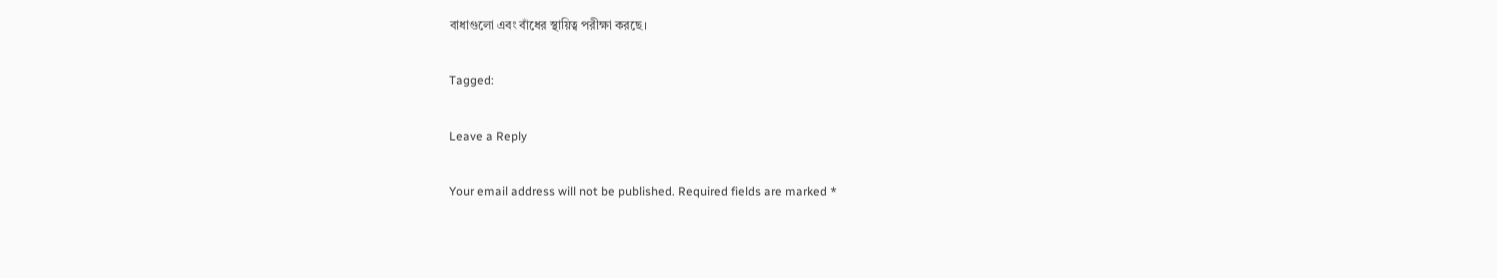বাধাগুলো এবং বাঁধের স্থায়িত্ব পরীক্ষা করছে।

Tagged:

Leave a Reply

Your email address will not be published. Required fields are marked *